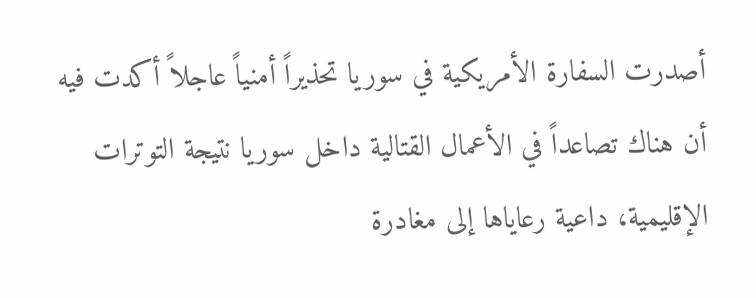أصدرت السفارة الأمريكية في سوريا تحذيراً أمنياً عاجلاً أكدت فيه أن هناك تصاعداً في الأعمال القتالية داخل سوريا نتيجة التوترات الإقليمية، داعية رعاياها إلى مغادرة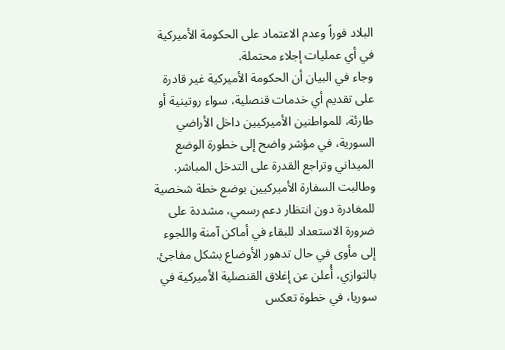البلاد فوراً وعدم الاعتماد على الحكومة الأميركية في أي عمليات إجلاء محتملة.
وجاء في البيان أن الحكومة الأميركية غير قادرة على تقديم أي خدمات قنصلية، سواء روتينية أو طارئة، للمواطنين الأميركيين داخل الأراضي السورية، في مؤشر واضح إلى خطورة الوضع الميداني وتراجع القدرة على التدخل المباشر. وطالبت السفارة الأميركيين بوضع خطة شخصية للمغادرة دون انتظار دعم رسمي، مشددة على ضرورة الاستعداد للبقاء في أماكن آمنة واللجوء إلى مأوى في حال تدهور الأوضاع بشكل مفاجئ.
بالتوازي، أُعلن عن إغلاق القنصلية الأميركية في سوريا، في خطوة تعكس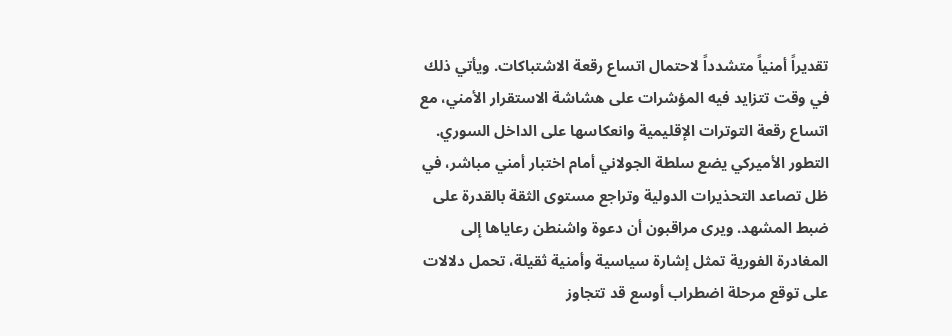تقديراً أمنياً متشدداً لاحتمال اتساع رقعة الاشتباكات. ويأتي ذلك في وقت تتزايد فيه المؤشرات على هشاشة الاستقرار الأمني، مع اتساع رقعة التوترات الإقليمية وانعكاسها على الداخل السوري.
التطور الأميركي يضع سلطة الجولاني أمام اختبار أمني مباشر، في ظل تصاعد التحذيرات الدولية وتراجع مستوى الثقة بالقدرة على ضبط المشهد. ويرى مراقبون أن دعوة واشنطن رعاياها إلى المغادرة الفورية تمثل إشارة سياسية وأمنية ثقيلة، تحمل دلالات على توقع مرحلة اضطراب أوسع قد تتجاوز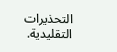التحذيرات التقليدية.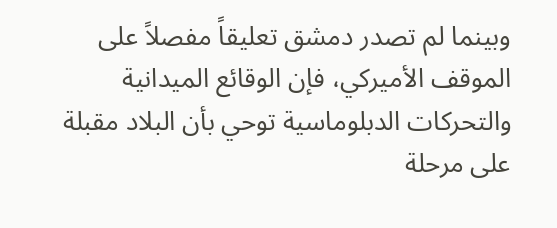وبينما لم تصدر دمشق تعليقاً مفصلاً على الموقف الأميركي، فإن الوقائع الميدانية والتحركات الدبلوماسية توحي بأن البلاد مقبلة على مرحلة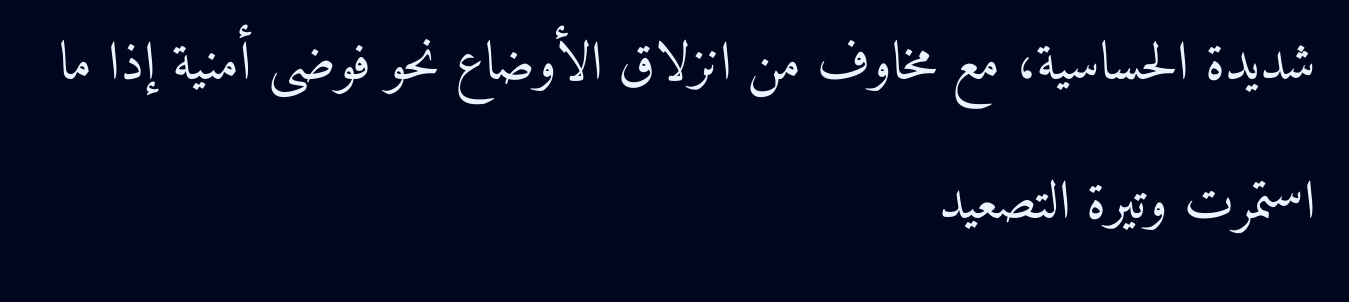شديدة الحساسية، مع مخاوف من انزلاق الأوضاع نحو فوضى أمنية إذا ما استمرت وتيرة التصعيد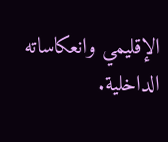الإقليمي وانعكاساته الداخلية.